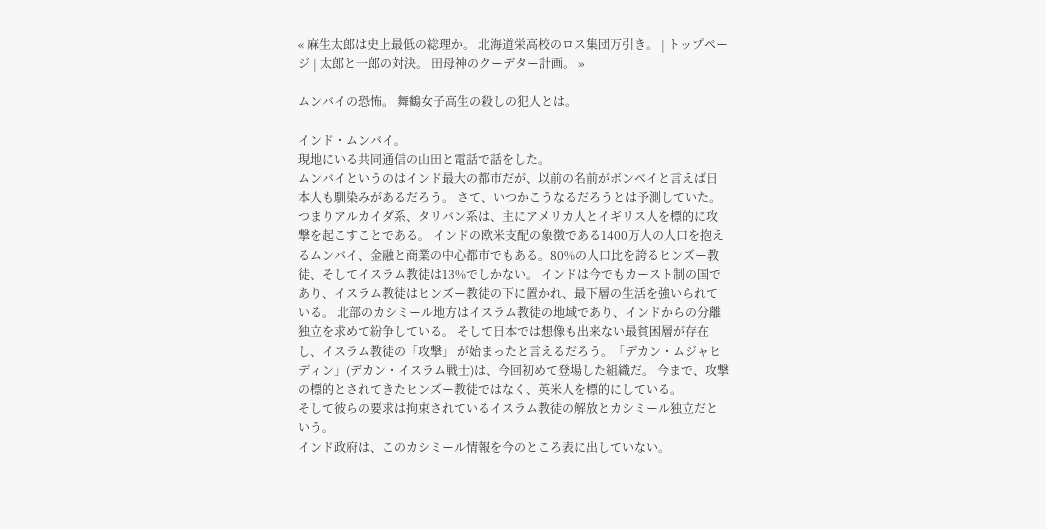« 麻生太郎は史上最低の総理か。 北海道栄高校のロス集団万引き。 | トップページ | 太郎と一郎の対決。 田母神のクーデター計画。 »

ムンバイの恐怖。 舞鶴女子高生の殺しの犯人とは。

インド・ムンバイ。
現地にいる共同通信の山田と電話で話をした。
ムンバイというのはインド最大の都市だが、以前の名前がボンベイと言えば日本人も馴染みがあるだろう。 さて、いつかこうなるだろうとは予測していた。 つまりアルカイダ系、タリバン系は、主にアメリカ人とイギリス人を標的に攻撃を起こすことである。 インドの欧米支配の象徴である1400万人の人口を抱えるムンバイ、金融と商業の中心都市でもある。80%の人口比を誇るヒンズー教徒、そしてイスラム教徒は13%でしかない。 インドは今でもカースト制の国であり、イスラム教徒はヒンズー教徒の下に置かれ、最下層の生活を強いられている。 北部のカシミール地方はイスラム教徒の地域であり、インドからの分離独立を求めて紛争している。 そして日本では想像も出来ない最貧困層が存在し、イスラム教徒の「攻撃」 が始まったと言えるだろう。「デカン・ムジャヒディン」(デカン・イスラム戦士)は、今回初めて登場した組織だ。 今まで、攻撃の標的とされてきたヒンズー教徒ではなく、英米人を標的にしている。
そして彼らの要求は拘束されているイスラム教徒の解放とカシミール独立だという。
インド政府は、このカシミール情報を今のところ表に出していない。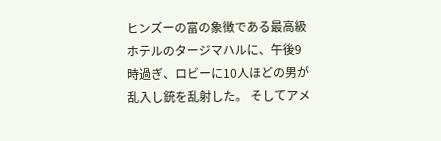ヒンズーの富の象徴である最高級ホテルのタージマハルに、午後9時過ぎ、ロビーに10人ほどの男が乱入し銃を乱射した。 そしてアメ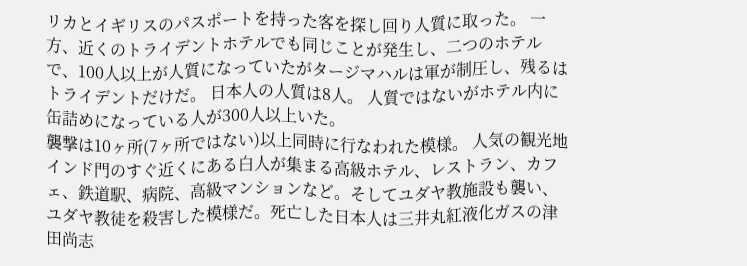リカとイギリスのパスポートを持った客を探し回り人質に取った。 一方、近くのトライデントホテルでも同じことが発生し、二つのホテルで、100人以上が人質になっていたがタージマハルは軍が制圧し、残るはトライデントだけだ。 日本人の人質は8人。 人質ではないがホテル内に缶詰めになっている人が300人以上いた。
襲撃は10ヶ所(7ヶ所ではない)以上同時に行なわれた模様。 人気の観光地インド門のすぐ近くにある白人が集まる高級ホテル、レストラン、カフェ、鉄道駅、病院、高級マンションなど。そしてユダヤ教施設も襲い、ユダヤ教徒を殺害した模様だ。死亡した日本人は三井丸紅液化ガスの津田尚志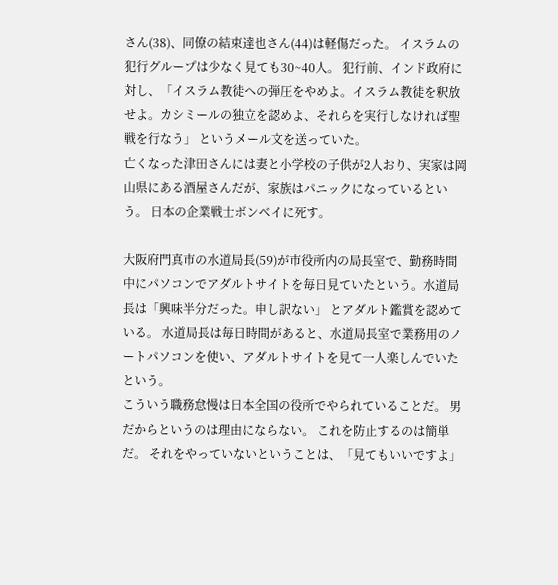さん(38)、同僚の結束達也さん(44)は軽傷だった。 イスラムの犯行グループは少なく見ても30~40人。 犯行前、インド政府に対し、「イスラム教徒への弾圧をやめよ。イスラム教徒を釈放せよ。カシミールの独立を認めよ、それらを実行しなければ聖戦を行なう」 というメール文を送っていた。
亡くなった津田さんには妻と小学校の子供が2人おり、実家は岡山県にある酒屋さんだが、家族はパニックになっているという。 日本の企業戦士ボンベイに死す。

大阪府門真市の水道局長(59)が市役所内の局長室で、勤務時間中にパソコンでアダルトサイトを毎日見ていたという。水道局長は「興味半分だった。申し訳ない」 とアダルト鑑賞を認めている。 水道局長は毎日時間があると、水道局長室で業務用のノートパソコンを使い、アダルトサイトを見て一人楽しんでいたという。
こういう職務怠慢は日本全国の役所でやられていることだ。 男だからというのは理由にならない。 これを防止するのは簡単だ。 それをやっていないということは、「見てもいいですよ」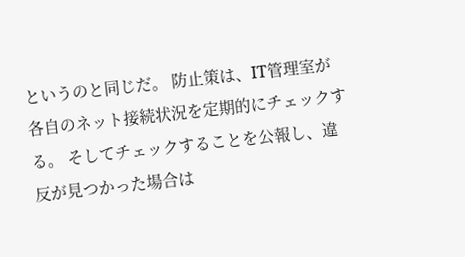というのと同じだ。 防止策は、IT管理室が各自のネット接続状況を定期的にチェックする。 そしてチェックすることを公報し、違反が見つかった場合は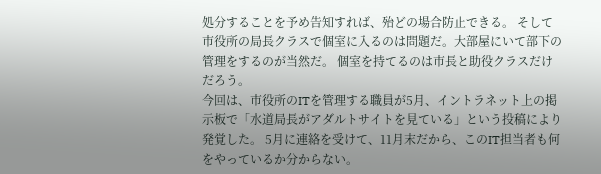処分することを予め告知すれば、殆どの場合防止できる。 そして市役所の局長クラスで個室に入るのは問題だ。大部屋にいて部下の管理をするのが当然だ。 個室を持てるのは市長と助役クラスだけだろう。
今回は、市役所のITを管理する職員が5月、イントラネット上の掲示板で「水道局長がアダルトサイトを見ている」という投稿により発覚した。 5月に連絡を受けて、11月末だから、このIT担当者も何をやっているか分からない。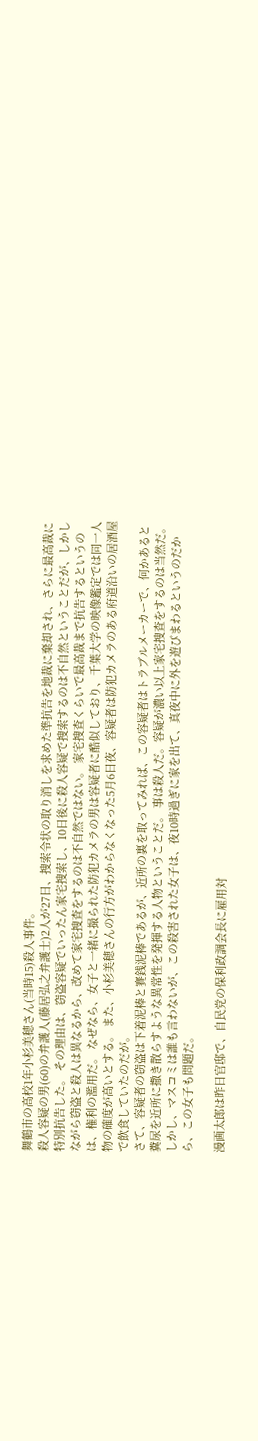舞鶴市の高校1年小杉美穂さん(当時15)殺人事件。
殺人容疑の男(60)の弁護人(藤居弘之弁護士)2人が27日、捜索令状の取り消しを求めた準抗告を地裁に棄却され、さらに最高裁に特別抗告した。 その理由は、窃盗容疑でいったん家宅捜索し、10日後に殺人容疑で捜索するのは不自然ということだが、しかしながら窃盗と殺人は異なるから、改めて家宅捜査をするのは不自然ではない。 家宅捜査くらいで最高裁まで抗告するというのは、権利の濫用だ。 なぜなら、女子と一緒に撮られた防犯カメラの男は容疑者に酷似しており、千葉大学の映像鑑定では同一人物の確度が高いとする。 また、小杉美穂さんの行方がわからなくなった5月6日夜、容疑者は防犯カメラのある府道沿いの居酒屋で飲食していたのだが。
さて、容疑者の窃盗は下着泥棒と賽銭泥棒であるが、近所の裏を取ってみれば、この容疑者はトラブルメーカーで、何かあると糞尿を近所に撒き散らすような異常性を発揮する人物ということだ。 事は殺人だ。容疑が濃い以上家宅捜査をするのは当然だ。 しかし、マスコミは誰も言わないが、この殺害された女子は、夜10時過ぎに家を出て、真夜中に外を遊びまわるというのだから、この女子も問題だ。

漫画太郎は昨日官邸で、自民党の保利政調会長に雇用対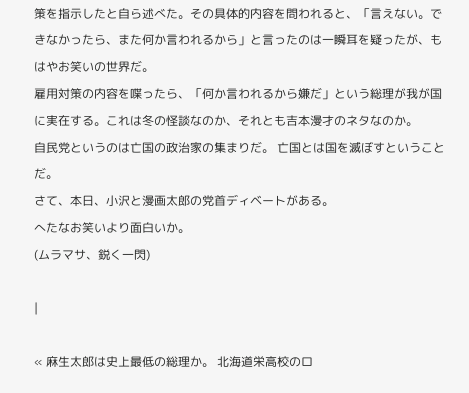策を指示したと自ら述べた。その具体的内容を問われると、「言えない。できなかったら、また何か言われるから」と言ったのは一瞬耳を疑ったが、もはやお笑いの世界だ。
雇用対策の内容を喋ったら、「何か言われるから嫌だ」という総理が我が国に実在する。これは冬の怪談なのか、それとも吉本漫才のネタなのか。
自民党というのは亡国の政治家の集まりだ。 亡国とは国を滅ぼすということだ。
さて、本日、小沢と漫画太郎の党首ディベートがある。
へたなお笑いより面白いか。
(ムラマサ、鋭く一閃)

|

« 麻生太郎は史上最低の総理か。 北海道栄高校のロ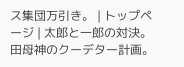ス集団万引き。 | トップページ | 太郎と一郎の対決。 田母神のクーデター計画。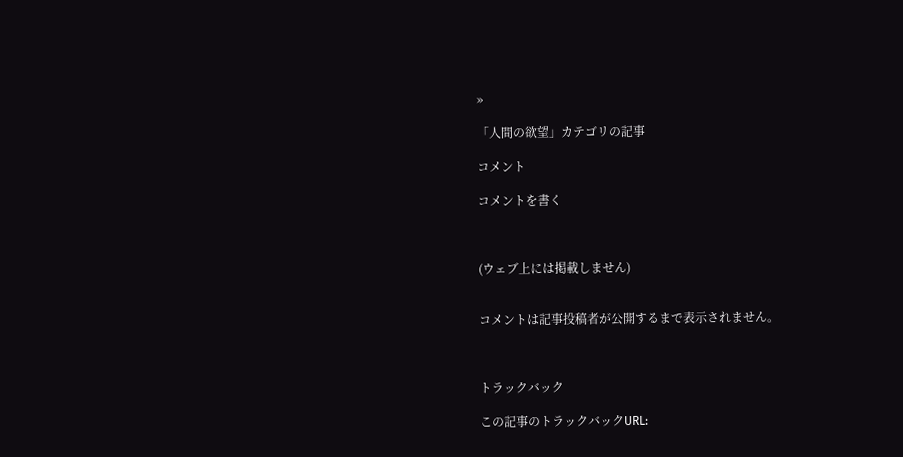»

「人間の欲望」カテゴリの記事

コメント

コメントを書く



(ウェブ上には掲載しません)


コメントは記事投稿者が公開するまで表示されません。



トラックバック

この記事のトラックバックURL: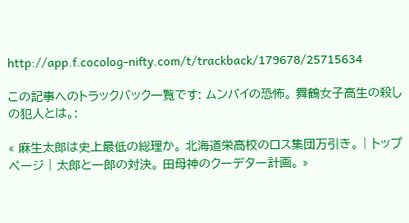http://app.f.cocolog-nifty.com/t/trackback/179678/25715634

この記事へのトラックバック一覧です: ムンバイの恐怖。 舞鶴女子高生の殺しの犯人とは。:

« 麻生太郎は史上最低の総理か。 北海道栄高校のロス集団万引き。 | トップページ | 太郎と一郎の対決。 田母神のクーデター計画。 »